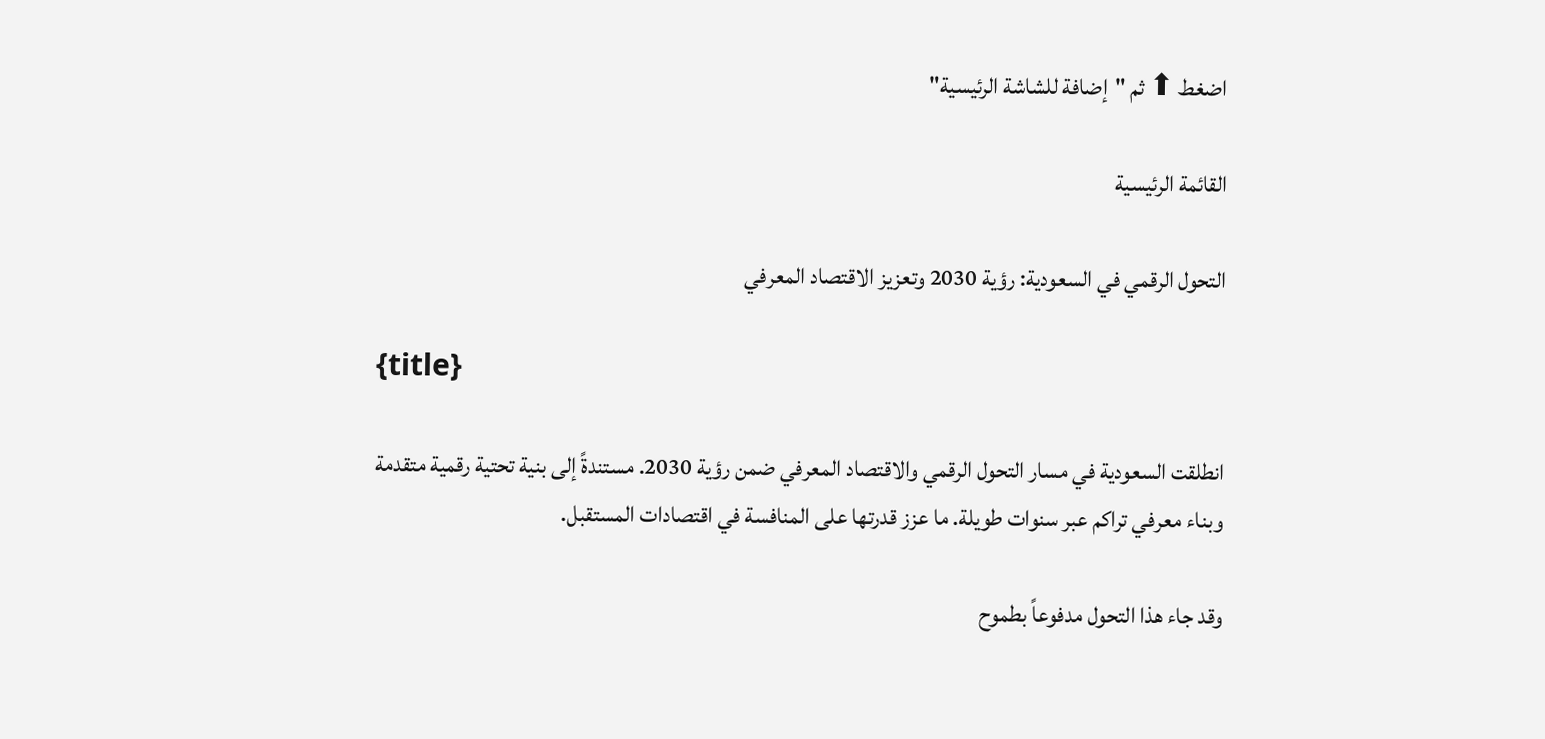اضغط ⬆ ثم "إضافة للشاشة الرئيسية"

القائمة الرئيسية

التحول الرقمي في السعودية: رؤية 2030 وتعزيز الاقتصاد المعرفي

{title}

انطلقت السعودية في مسار التحول الرقمي والاقتصاد المعرفي ضمن رؤية 2030. مستندةً إلى بنية تحتية رقمية متقدمة وبناء معرفي تراكم عبر سنوات طويلة. ما عزز قدرتها على المنافسة في اقتصادات المستقبل.

وقد جاء هذا التحول مدفوعاً بطموح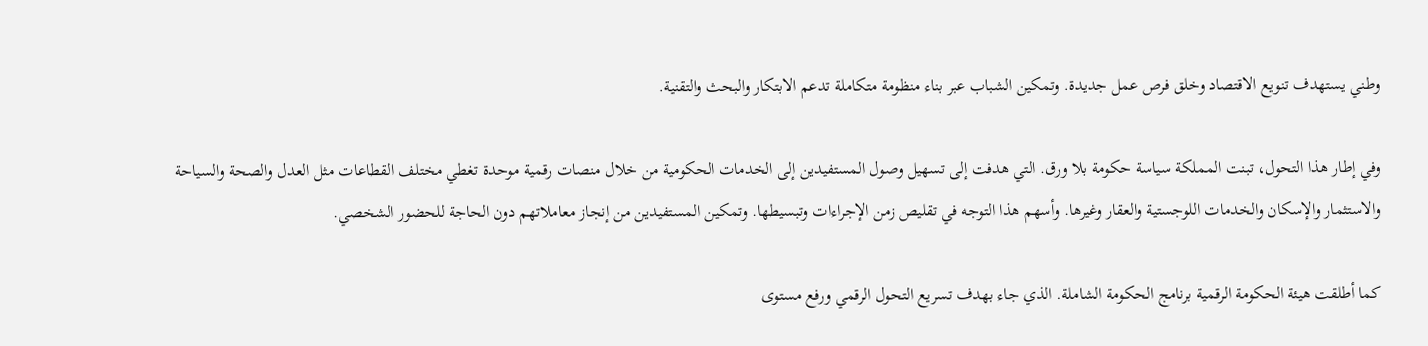وطني يستهدف تنويع الاقتصاد وخلق فرص عمل جديدة. وتمكين الشباب عبر بناء منظومة متكاملة تدعم الابتكار والبحث والتقنية.

وفي إطار هذا التحول، تبنت المملكة سياسة حكومة بلا ورق. التي هدفت إلى تسهيل وصول المستفيدين إلى الخدمات الحكومية من خلال منصات رقمية موحدة تغطي مختلف القطاعات مثل العدل والصحة والسياحة والاستثمار والإسكان والخدمات اللوجستية والعقار وغيرها. وأسهم هذا التوجه في تقليص زمن الإجراءات وتبسيطها. وتمكين المستفيدين من إنجاز معاملاتهم دون الحاجة للحضور الشخصي.

كما أطلقت هيئة الحكومة الرقمية برنامج الحكومة الشاملة. الذي جاء بهدف تسريع التحول الرقمي ورفع مستوى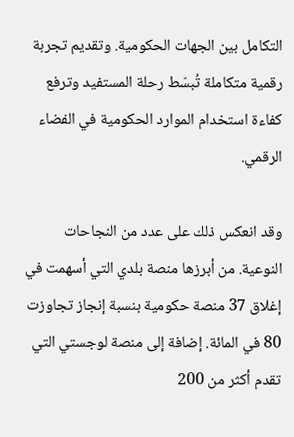التكامل بين الجهات الحكومية. وتقديم تجربة رقمية متكاملة تُبسّط رحلة المستفيد وترفع كفاءة استخدام الموارد الحكومية في الفضاء الرقمي.

وقد انعكس ذلك على عدد من النجاحات النوعية. من أبرزها منصة بلدي التي أسهمت في إغلاق 37 منصة حكومية بنسبة إنجاز تجاوزت 80 في المائة. إضافة إلى منصة لوجستي التي تقدم أكثر من 200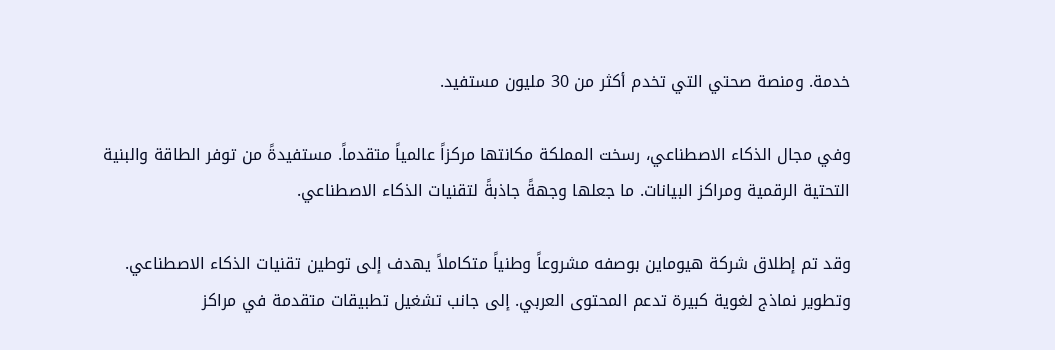خدمة. ومنصة صحتي التي تخدم أكثر من 30 مليون مستفيد.

وفي مجال الذكاء الاصطناعي، رسخت المملكة مكانتها مركزاً عالمياً متقدماً. مستفيدةً من توفر الطاقة والبنية التحتية الرقمية ومراكز البيانات. ما جعلها وجهةً جاذبةً لتقنيات الذكاء الاصطناعي.

وقد تم إطلاق شركة هيوماين بوصفه مشروعاً وطنياً متكاملاً يهدف إلى توطين تقنيات الذكاء الاصطناعي. وتطوير نماذج لغوية كبيرة تدعم المحتوى العربي. إلى جانب تشغيل تطبيقات متقدمة في مراكز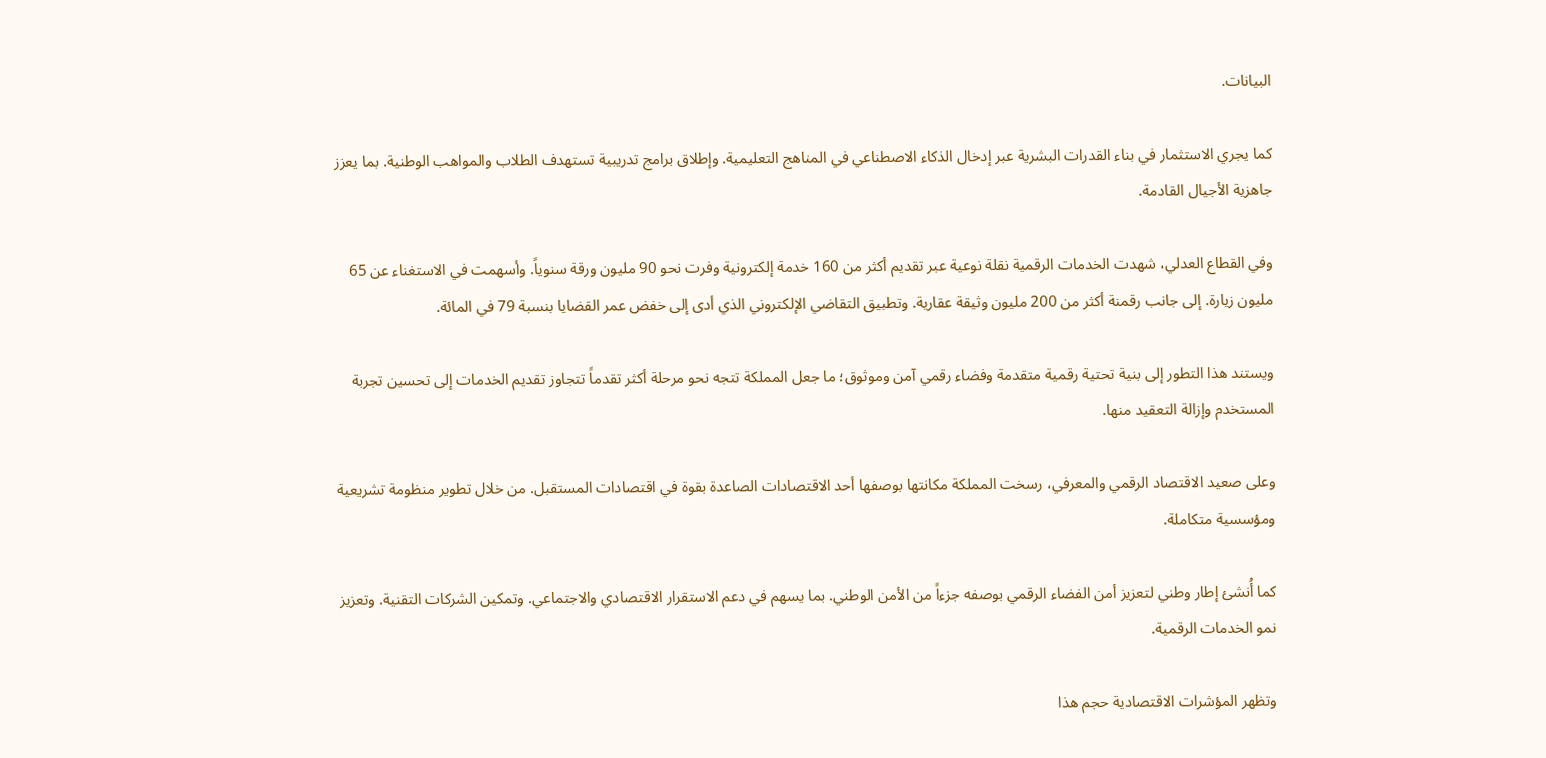البيانات.

كما يجري الاستثمار في بناء القدرات البشرية عبر إدخال الذكاء الاصطناعي في المناهج التعليمية. وإطلاق برامج تدريبية تستهدف الطلاب والمواهب الوطنية. بما يعزز جاهزية الأجيال القادمة.

وفي القطاع العدلي، شهدت الخدمات الرقمية نقلة نوعية عبر تقديم أكثر من 160 خدمة إلكترونية وفرت نحو 90 مليون ورقة سنوياً. وأسهمت في الاستغناء عن 65 مليون زيارة. إلى جانب رقمنة أكثر من 200 مليون وثيقة عقارية. وتطبيق التقاضي الإلكتروني الذي أدى إلى خفض عمر القضايا بنسبة 79 في المائة.

ويستند هذا التطور إلى بنية تحتية رقمية متقدمة وفضاء رقمي آمن وموثوق؛ ما جعل المملكة تتجه نحو مرحلة أكثر تقدماً تتجاوز تقديم الخدمات إلى تحسين تجربة المستخدم وإزالة التعقيد منها.

وعلى صعيد الاقتصاد الرقمي والمعرفي، رسخت المملكة مكانتها بوصفها أحد الاقتصادات الصاعدة بقوة في اقتصادات المستقبل. من خلال تطوير منظومة تشريعية ومؤسسية متكاملة.

كما أُنشئ إطار وطني لتعزيز أمن الفضاء الرقمي بوصفه جزءاً من الأمن الوطني. بما يسهم في دعم الاستقرار الاقتصادي والاجتماعي. وتمكين الشركات التقنية. وتعزيز نمو الخدمات الرقمية.

وتظهر المؤشرات الاقتصادية حجم هذا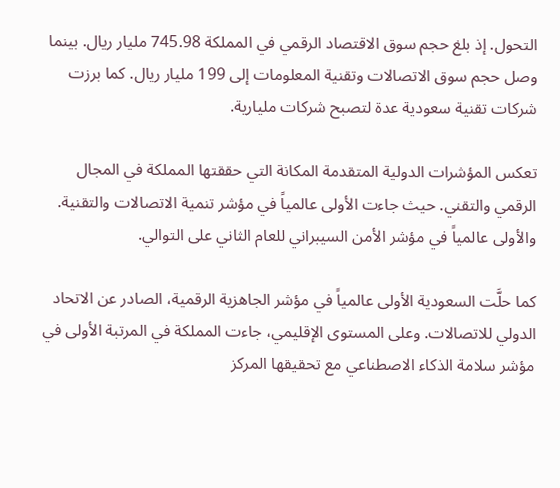التحول. إذ بلغ حجم سوق الاقتصاد الرقمي في المملكة 745.98 مليار ريال. بينما وصل حجم سوق الاتصالات وتقنية المعلومات إلى 199 مليار ريال. كما برزت شركات تقنية سعودية عدة لتصبح شركات مليارية.

تعكس المؤشرات الدولية المتقدمة المكانة التي حققتها المملكة في المجال الرقمي والتقني. حيث جاءت الأولى عالمياً في مؤشر تنمية الاتصالات والتقنية. والأولى عالمياً في مؤشر الأمن السيبراني للعام الثاني على التوالي.

كما حلَّت السعودية الأولى عالمياً في مؤشر الجاهزية الرقمية، الصادر عن الاتحاد الدولي للاتصالات. وعلى المستوى الإقليمي، جاءت المملكة في المرتبة الأولى في مؤشر سلامة الذكاء الاصطناعي مع تحقيقها المركز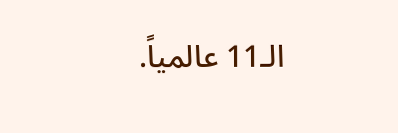الـ11 عالمياً.